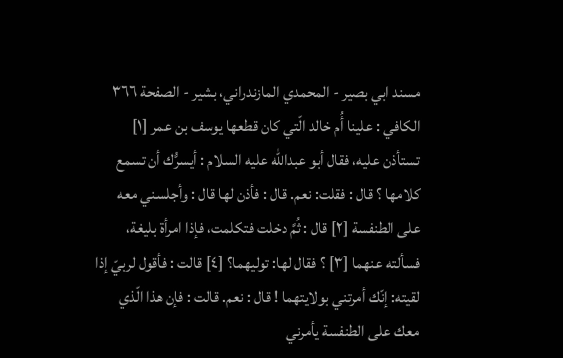مسند ابي بصير - المحمدي المازندراني، بشير - الصفحة ٣٦٦
الكافي : علينا أُم خالد الّتي كان قطعها يوسف بن عمر [١] تستأذن عليه، فقال أبو عبداللّه عليه السلام : أيسرُّك أن تسمع كلامها ؟ قال : فقلت: نعم. قال : فأذن لها قال : وأجلسني معه على الطنفسة [٢] قال : ثُمَّ دخلت فتكلمت، فإذا امرأة بليغة، فسألته عنهما [٣] ؟ فقال لها: توليهما؟ [٤] قالت : فأقول لربيّ إذا لقيته: إنّك أمرتني بولايتهما ! قال : نعم. قالت : فإن هذا الّذي معك على الطنفسة يأمرني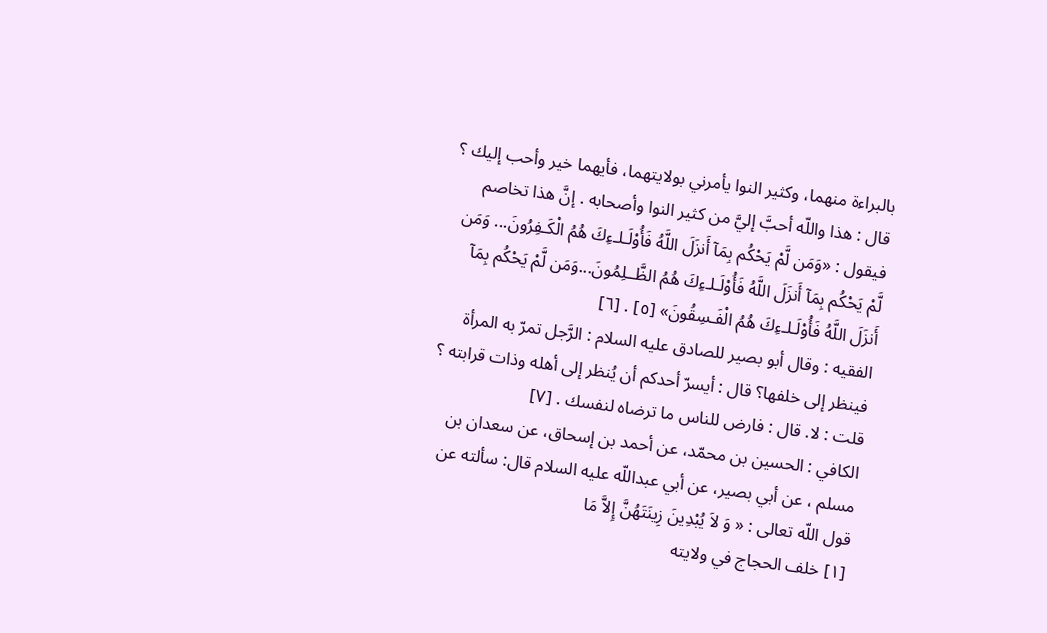بالبراءة منهما، وكثير النوا يأمرني بولايتهما، فأيهما خير وأحب إليك ؟ قال : هذا واللّه أحبَّ إليَّ من كثير النوا وأصحابه . إنَّ هذا تخاصم فيقول : «وَمَن لَّمْ يَحْكُم بِمَآ أَنزَلَ اللَّهُ فَأُوْلَـلـءِكَ هُمُ الْكَـفِرُونَ... وَمَن لَّمْ يَحْكُم بِمَآ أَنزَلَ اللَّهُ فَأُوْلَـلـءِكَ هُمُ الظَّــلِمُونَ...وَمَن لَّمْ يَحْكُم بِمَآ أَنزَلَ اللَّهُ فَأُوْلَـلـءِكَ هُمُ الْفَـسِقُونَ» [٥] . [٦]
الفقيه : وقال أبو بصير للصادق عليه السلام : الرَّجل تمرّ به المرأة فينظر إلى خلفها؟ قال : أيسرّ أحدكم أن يُنظر إلى أهله وذات قرابته ؟ قلت : لا. قال : فارض للناس ما ترضاه لنفسك . [٧]
الكافي : الحسين بن محمّد، عن أحمد بن إسحاق، عن سعدان بن مسلم ، عن أبي بصير، عن أبي عبداللّه عليه السلام قال: سألته عن قول اللّه تعالى : « وَ لاَ يُبْدِينَ زِينَتَهُنَّ إِلاَّ مَا
[١] خلف الحجاج في ولايته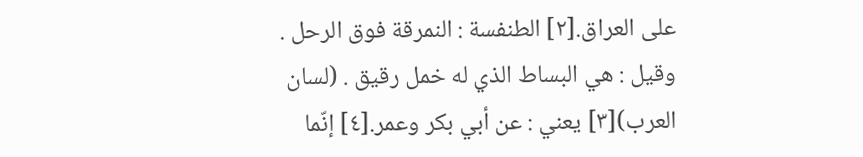على العراق.[٢] الطنفسة : النمرقة فوق الرحل . وقيل : هي البساط الذي له خمل رقيق . (لسان العرب)[٣] يعني : عن أبي بكر وعمر.[٤] إنّما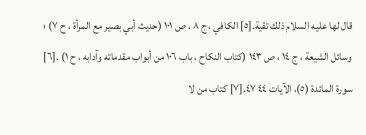قال لها عليه السلام ذلك تقية.[٥] الكافي ، ج ٨ ، ص ١٠١ (حديث أبي بصير مع المرأة ، ح ٧) ؛ وسائل الشيعة ، ج ١٤ ، ص ١٤٣ (كتاب النكاح ، باب ١٠٦ من أبواب مقدماته وآدابه ، ح ١) .[٦] سورة المائدة (٥)، الآيات ٤٤ ٤٧.[٧] كتاب من لا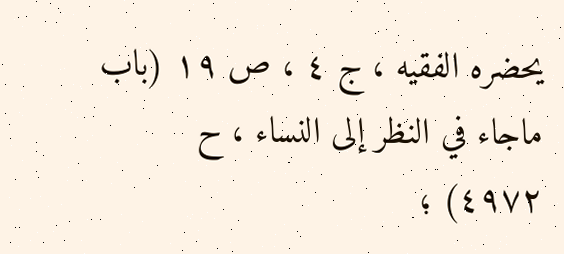يحضره الفقيه ، ج ٤ ، ص ١٩ (باب ماجاء في النظر إلى النساء ، ح ٤٩٧٢) ؛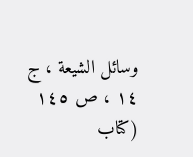وسائل الشيعة ، ج ١٤ ، ص ١٤٥ (كتاب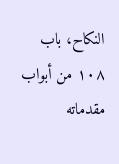النكاح، باب ١٠٨ من أبواب مقدماته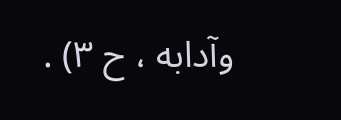وآدابه ، ح ٣) .